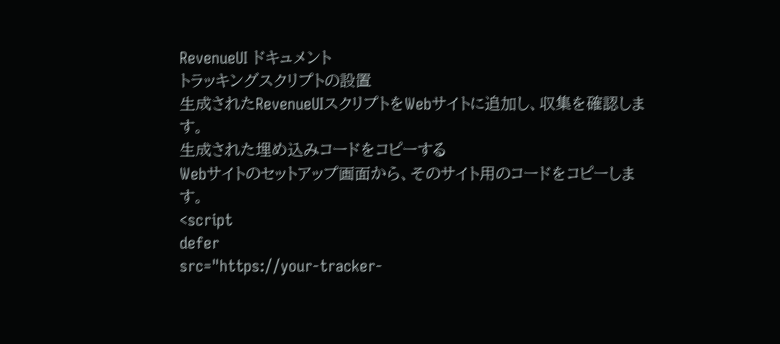RevenueUI ドキュメント
トラッキングスクリプトの設置
生成されたRevenueUIスクリプトをWebサイトに追加し、収集を確認します。
生成された埋め込みコードをコピーする
Webサイトのセットアップ画面から、そのサイト用のコードをコピーします。
<script
defer
src="https://your-tracker-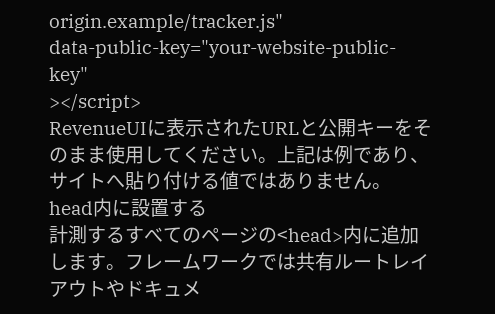origin.example/tracker.js"
data-public-key="your-website-public-key"
></script>
RevenueUIに表示されたURLと公開キーをそのまま使用してください。上記は例であり、サイトへ貼り付ける値ではありません。
head内に設置する
計測するすべてのページの<head>内に追加します。フレームワークでは共有ルートレイアウトやドキュメ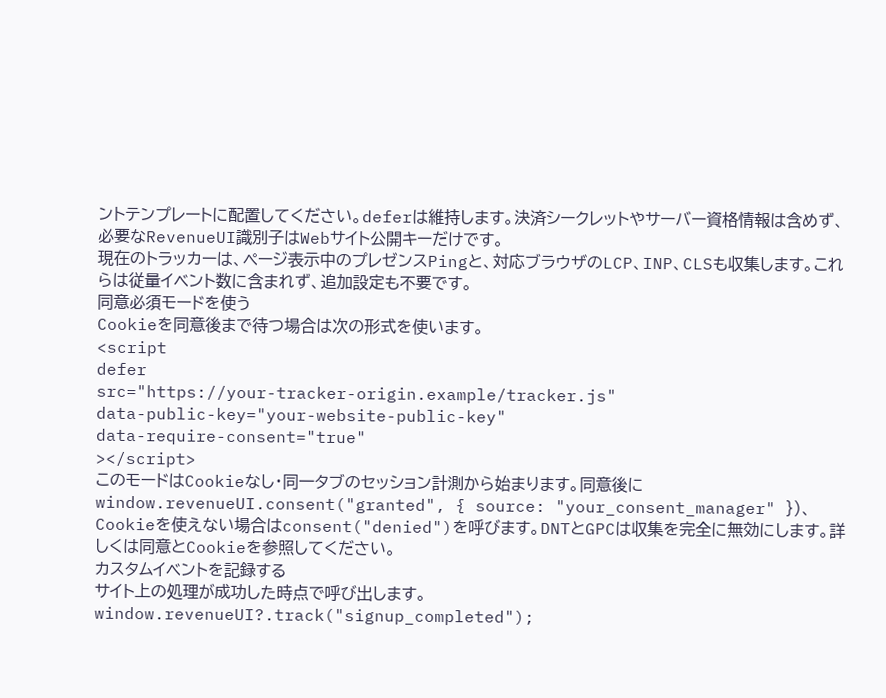ントテンプレートに配置してください。deferは維持します。決済シークレットやサーバー資格情報は含めず、必要なRevenueUI識別子はWebサイト公開キーだけです。
現在のトラッカーは、ページ表示中のプレゼンスPingと、対応ブラウザのLCP、INP、CLSも収集します。これらは従量イベント数に含まれず、追加設定も不要です。
同意必須モードを使う
Cookieを同意後まで待つ場合は次の形式を使います。
<script
defer
src="https://your-tracker-origin.example/tracker.js"
data-public-key="your-website-public-key"
data-require-consent="true"
></script>
このモードはCookieなし・同一タブのセッション計測から始まります。同意後にwindow.revenueUI.consent("granted", { source: "your_consent_manager" })、Cookieを使えない場合はconsent("denied")を呼びます。DNTとGPCは収集を完全に無効にします。詳しくは同意とCookieを参照してください。
カスタムイベントを記録する
サイト上の処理が成功した時点で呼び出します。
window.revenueUI?.track("signup_completed");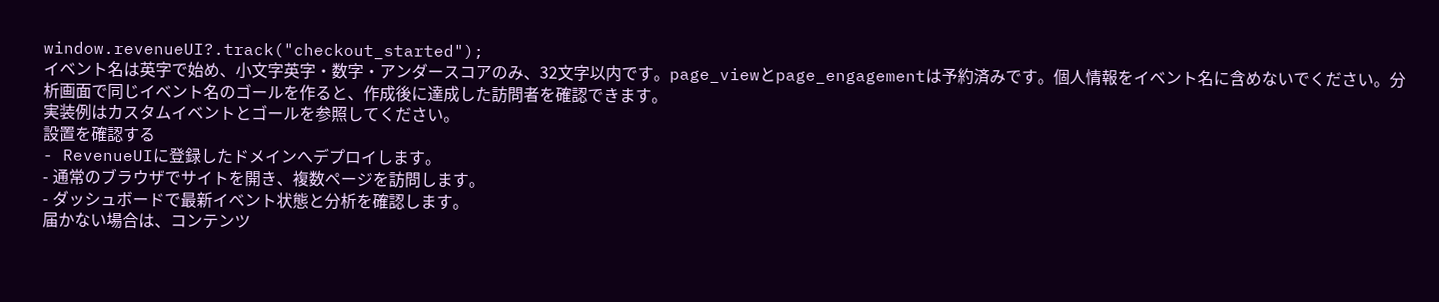window.revenueUI?.track("checkout_started");
イベント名は英字で始め、小文字英字・数字・アンダースコアのみ、32文字以内です。page_viewとpage_engagementは予約済みです。個人情報をイベント名に含めないでください。分析画面で同じイベント名のゴールを作ると、作成後に達成した訪問者を確認できます。
実装例はカスタムイベントとゴールを参照してください。
設置を確認する
- RevenueUIに登録したドメインへデプロイします。
- 通常のブラウザでサイトを開き、複数ページを訪問します。
- ダッシュボードで最新イベント状態と分析を確認します。
届かない場合は、コンテンツ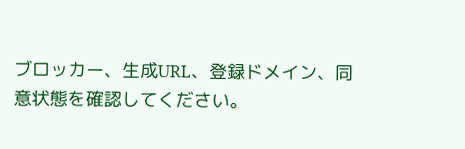ブロッカー、生成URL、登録ドメイン、同意状態を確認してください。